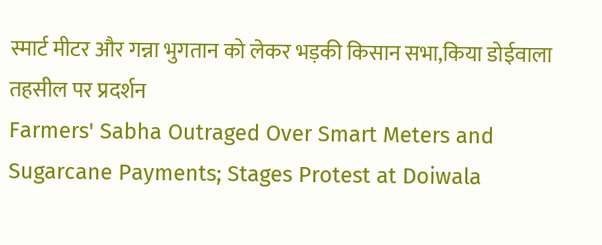स्मार्ट मीटर और गन्ना भुगतान को लेकर भड़की किसान सभा,किया डोईवाला तहसील पर प्रदर्शन
Farmers' Sabha Outraged Over Smart Meters and Sugarcane Payments; Stages Protest at Doiwala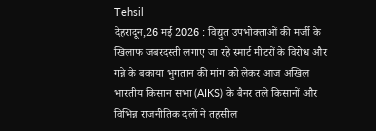Tehsil
देहरादून,26 मई 2026 : विद्युत उपभोक्ताओं की मर्जी के खिलाफ जबरदस्ती लगाए जा रहे स्मार्ट मीटरों के विरोध और गन्ने के बकाया भुगतान की मांग को लेकर आज अखिल भारतीय किसान सभा (AIKS) के बैनर तले किसानों और विभिन्न राजनीतिक दलों ने तहसील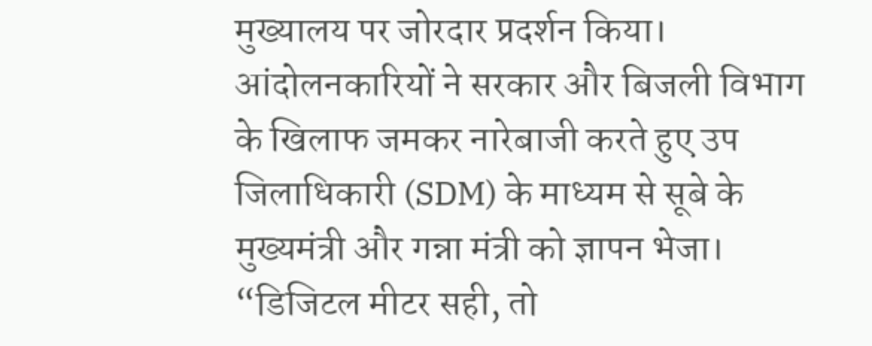मुख्यालय पर जोरदार प्रदर्शन किया।
आंदोलनकारियों ने सरकार और बिजली विभाग के खिलाफ जमकर नारेबाजी करते हुए उप जिलाधिकारी (SDM) के माध्यम से सूबे के मुख्यमंत्री और गन्ना मंत्री को ज्ञापन भेजा।
“डिजिटल मीटर सही, तो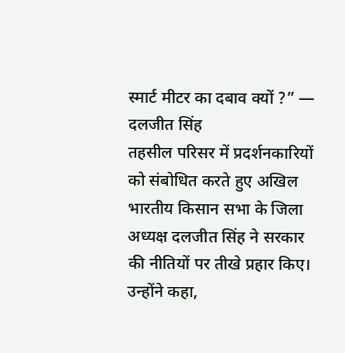स्मार्ट मीटर का दबाव क्यों ?” — दलजीत सिंह
तहसील परिसर में प्रदर्शनकारियों को संबोधित करते हुए अखिल भारतीय किसान सभा के जिला अध्यक्ष दलजीत सिंह ने सरकार की नीतियों पर तीखे प्रहार किए।
उन्होंने कहा,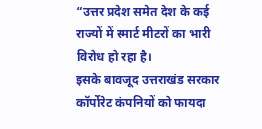“उत्तर प्रदेश समेत देश के कई राज्यों में स्मार्ट मीटरों का भारी विरोध हो रहा है।
इसके बावजूद उत्तराखंड सरकार कॉर्पोरेट कंपनियों को फायदा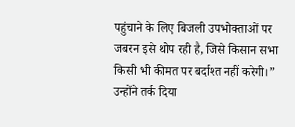पहुंचाने के लिए बिजली उपभोक्ताओं पर जबरन इसे थोप रही है, जिसे किसान सभा किसी भी कीमत पर बर्दाश्त नहीं करेगी।”
उन्होंने तर्क दिया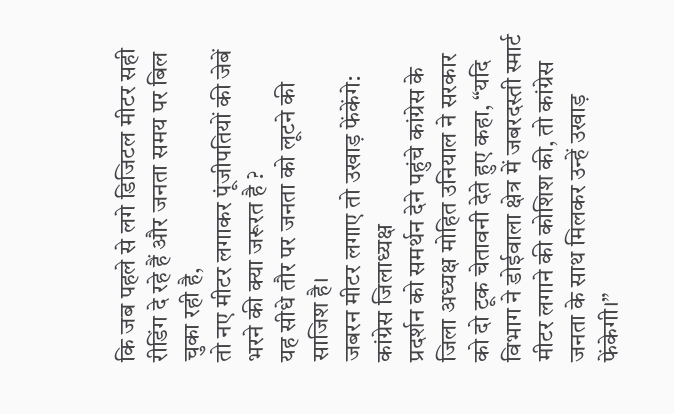कि जब पहले से लगे डिजिटल मीटर सही रीडिंग दे रहे हैं और जनता समय पर बिल चुका रही है,
तो नए मीटर लगाकर पूंजीपतियों की जेबें भरने की क्या जरूरत है ?
यह सीधे तौर पर जनता को लूटने की साजिश है।
जबरन मीटर लगाए तो उखाड़ फेंकेंगे: कांग्रेस जिलाध्यक्ष
प्रदर्शन को समर्थन देने पहुंचे कांग्रेस के जिला अध्यक्ष मोहित उनियाल ने सरकार को दो टूक चेतावनी देते हुए कहा, “यदि विभाग ने डोईवाला क्षेत्र में जबरदस्ती स्मार्ट मीटर लगाने की कोशिश की, तो कांग्रेस जनता के साथ मिलकर उन्हें उखाड़ फेंकेगी।”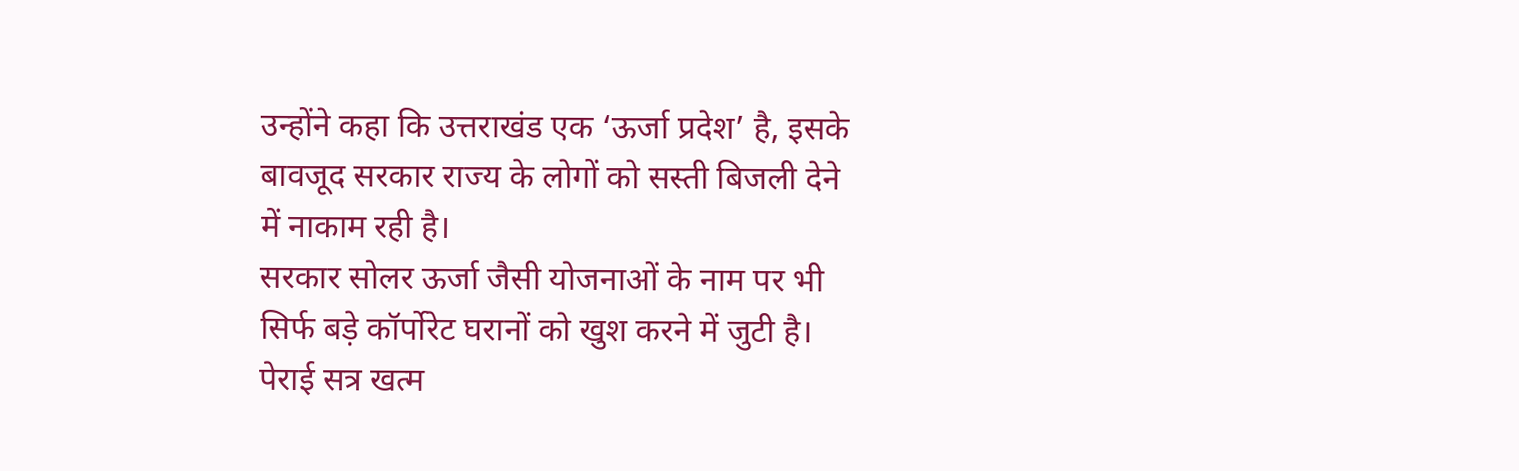उन्होंने कहा कि उत्तराखंड एक ‘ऊर्जा प्रदेश’ है, इसके बावजूद सरकार राज्य के लोगों को सस्ती बिजली देने में नाकाम रही है।
सरकार सोलर ऊर्जा जैसी योजनाओं के नाम पर भी सिर्फ बड़े कॉर्पोरेट घरानों को खुश करने में जुटी है।
पेराई सत्र खत्म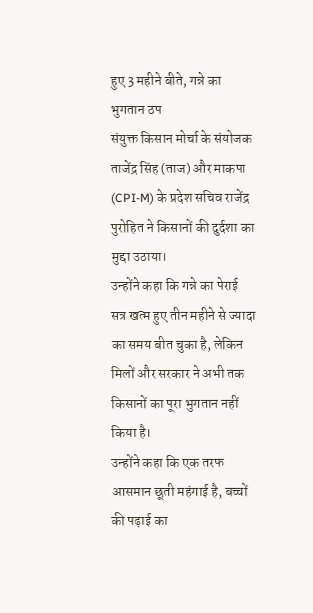हुए 3 महीने बीते, गन्ने का भुगतान ठप
संयुक्त किसान मोर्चा के संयोजक ताजेंद्र सिंह (ताज) और माकपा (CPI-M) के प्रदेश सचिव राजेंद्र पुरोहित ने किसानों की दुर्दशा का मुद्दा उठाया।
उन्होंने कहा कि गन्ने का पेराई सत्र खत्म हुए तीन महीने से ज्यादा का समय बीत चुका है, लेकिन मिलों और सरकार ने अभी तक किसानों का पूरा भुगतान नहीं किया है।
उन्होंने कहा कि एक तरफ आसमान छूती महंगाई है, बच्चों की पढ़ाई का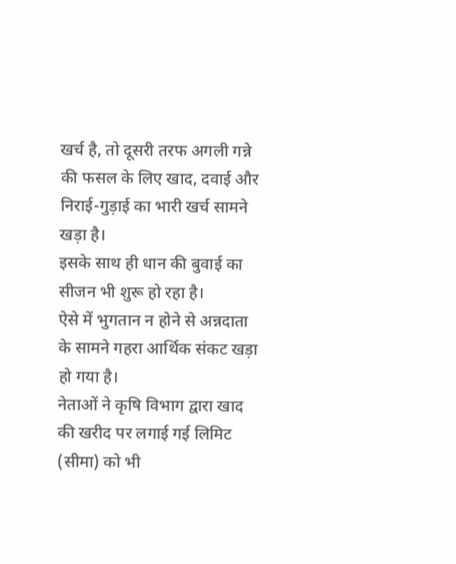खर्च है, तो दूसरी तरफ अगली गन्ने की फसल के लिए खाद, दवाई और निराई-गुड़ाई का भारी खर्च सामने खड़ा है।
इसके साथ ही धान की बुवाई का सीजन भी शुरू हो रहा है।
ऐसे में भुगतान न होने से अन्नदाता के सामने गहरा आर्थिक संकट खड़ा हो गया है।
नेताओं ने कृषि विभाग द्वारा खाद की खरीद पर लगाई गई लिमिट (सीमा) को भी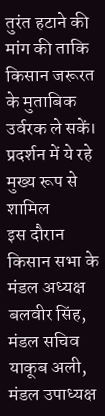तुरंत हटाने की मांग की ताकि किसान जरूरत के मुताबिक उर्वरक ले सकें।
प्रदर्शन में ये रहे मुख्य रूप से शामिल
इस दौरान किसान सभा के मंडल अध्यक्ष बलवीर सिंह, मंडल सचिव याकूब अली, मंडल उपाध्यक्ष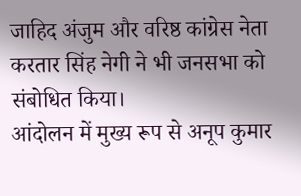जाहिद अंजुम और वरिष्ठ कांग्रेस नेता करतार सिंह नेगी ने भी जनसभा को संबोधित किया।
आंदोलन में मुख्य रूप से अनूप कुमार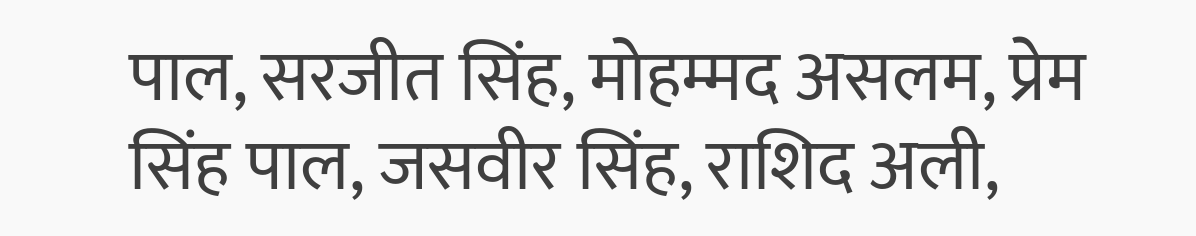पाल, सरजीत सिंह, मोहम्मद असलम, प्रेम सिंह पाल, जसवीर सिंह, राशिद अली,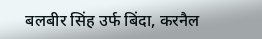बलबीर सिंह उर्फ बिंदा, करनैल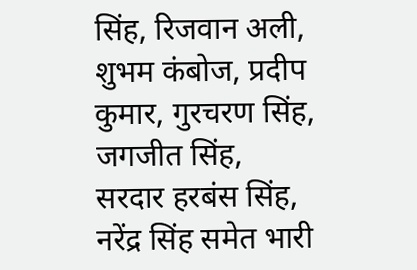सिंह, रिजवान अली, शुभम कंबोज, प्रदीप कुमार, गुरचरण सिंह, जगजीत सिंह, सरदार हरबंस सिंह, नरेंद्र सिंह समेत भारी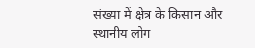संख्या में क्षेत्र के किसान और स्थानीय लोग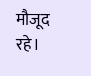मौजूद रहे।